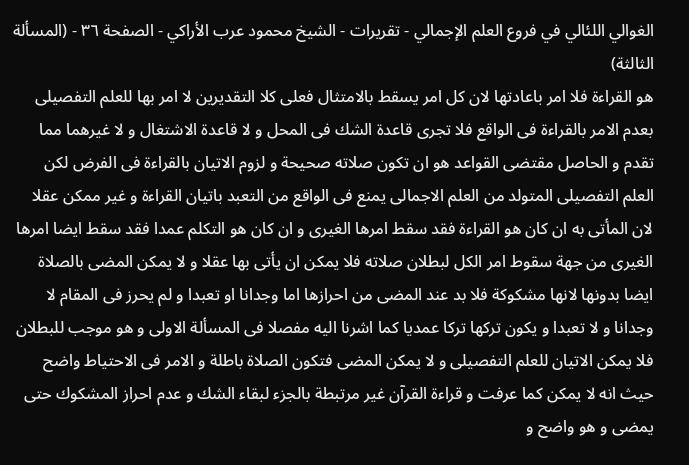الغوالي اللئالي في فروع العلم الإجمالي - تقريرات - الشيخ محمود عرب الأراكي - الصفحة ٣٦ - (المسألة الثالثة)
هو القراءة فلا امر باعادتها لان كل امر يسقط بالامتثال فعلى كلا التقديرين لا امر بها للعلم التفصيلى بعدم الامر بالقراءة فى الواقع فلا تجرى قاعدة الشك فى المحل و لا قاعدة الاشتغال و لا غيرهما مما تقدم و الحاصل مقتضى القواعد هو ان تكون صلاته صحيحة و لزوم الاتيان بالقراءة فى الفرض لكن العلم التفصيلى المتولد من العلم الاجمالى يمنع فى الواقع من التعبد باتيان القراءة و غير ممكن عقلا لان المأتى به ان كان هو القراءة فقد سقط امرها الغيرى و ان كان هو التكلم عمدا فقد سقط ايضا امرها الغيرى من جهة سقوط امر الكل لبطلان صلاته فلا يمكن ان يأتى بها عقلا و لا يمكن المضى بالصلاة ايضا بدونها لانها مشكوكة فلا بد عند المضى من احرازها اما وجدانا او تعبدا و لم يحرز فى المقام لا وجدانا و لا تعبدا و يكون تركها تركا عمديا كما اشرنا اليه مفصلا فى المسألة الاولى و هو موجب للبطلان فلا يمكن الاتيان للعلم التفصيلى و لا يمكن المضى فتكون الصلاة باطلة و الامر فى الاحتياط واضح حيث انه لا يمكن كما عرفت و قراءة القرآن غير مرتبطة بالجزء لبقاء الشك و عدم احراز المشكوك حتى يمضى و هو واضح و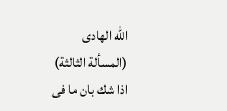اللّه الهادى
(المسألة الثالثة)
اذا شك بان ما فى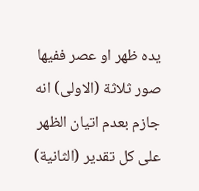يده ظهر او عصر ففيها صور ثلاثة (الاولى) انه جازم بعدم اتيان الظهر على كل تقدير (الثانية)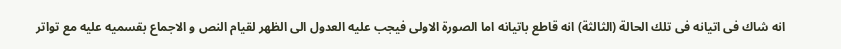انه شاك فى اتيانه فى تلك الحالة (الثالثة) انه قاطع باتيانه اما الصورة الاولى فيجب عليه العدول الى الظهر لقيام النص و الاجماع بقسميه عليه مع تواتر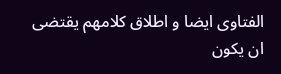الفتاوى ايضا و اطلاق كلامهم يقتضى ان يكون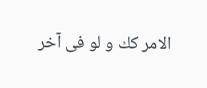الامر كك و لو فى آخر